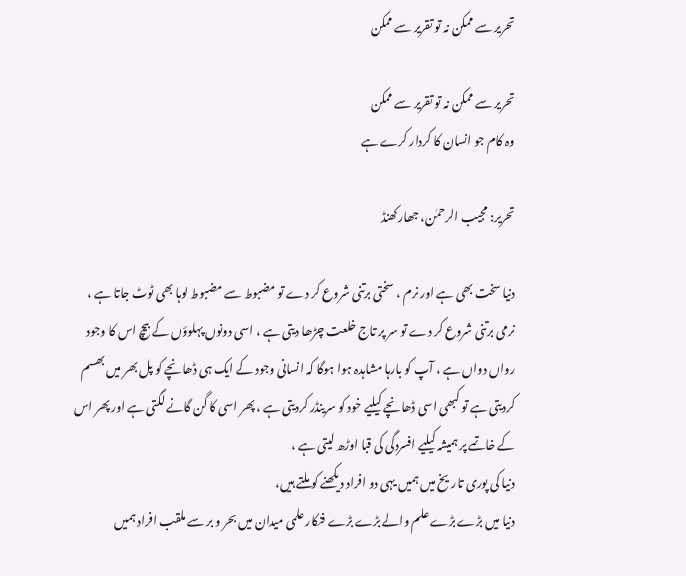تحریر سے ممکن نہ تو تقریر سے ممکن

تحریر سے ممکن نہ تو تقریر سے ممکن
وہ کام جو انسان کا کردار کرے ہے

تحریر: مجیب الرحمٰن، جھارکھنڈ

دنیا سخت بھی ہے اور نرم ، سختی برتنی شروع کر دے تو مضبوط سے مضبوط لوہا بھی ٹوٹ جاتا ہے ، نرمی برتنی شروع کر دے تو سر پر تاج خلعت چڑھا دیتی ہے ، اسی دونوں پہلوؤں کے بیچ اس کا وجود رواں دواں ہے ، آپ کو بارہا مشاہدہ ہوا ہوگا کہ انسانی وجود کے ایک ہی ڈھانچے کو پل بھر میں بھسم کردیتی ہے تو کبھی اسی ڈھانچے کیلیے خود کو سرینڈر کردیتی ہے ، پھر اسی کا گن گانے لگتی ہے اور پھر اس کے خاتمے پر ہمیشہ کیلیے افسردگی کی قبا اوڑھ لیتی ہے ،
دنیا کی پوری تاریخ میں ہمیں یہی دو افراد دیکھنے کو ملتے ہیں،
دنیا میں بڑے بڑے علم والے بڑے بڑے فنکار علمی میدان میں بحر و بر سے ملقب افراد ہمیں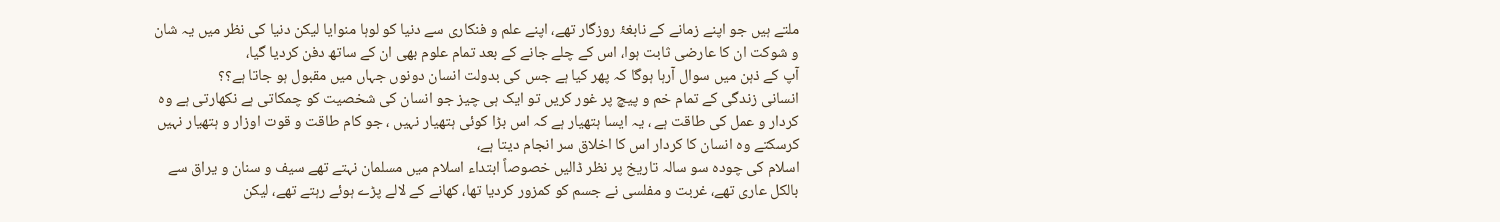ملتے ہیں جو اپنے زمانے کے نابغۂ روزگار تھے، اپنے علم و فنکاری سے دنیا کو لوہا منوایا لیکن دنیا کی نظر میں یہ شان و شوکت ان کا عارضی ثابت ہوا، اس کے چلے جانے کے بعد تمام علوم بھی ان کے ساتھ دفن کردیا گیا،
آپ کے ذہن میں سوال آرہا ہوگا کہ پھر کیا ہے جس کی بدولت انسان دونوں جہاں میں مقبول ہو جاتا ہے؟؟
انسانی زندگی کے تمام خم و پیچ پر غور کریں تو ایک ہی چیز جو انسان کی شخصیت کو چمکاتی ہے نکھارتی ہے وہ کردار و عمل کی طاقت ہے ، یہ ایسا ہتھیار ہے کہ اس بڑا کوئی ہتھیار نہیں ، جو کام طاقت و قوت اوزار و ہتھیار نہیں کرسکتے وہ انسان کا کردار اس کا اخلاق سر انجام دیتا ہے،
اسلام کی چودہ سو سالہ تاریخ پر نظر ڈالیں خصوصاً ابتداء اسلام میں مسلمان نہتے تھے سیف و سنان و یراق سے بالکل عاری تھے، غربت و مفلسی نے جسم کو کمزور کردیا تھا، کھانے کے لالے پڑے ہوئے رہتے تھے، لیکن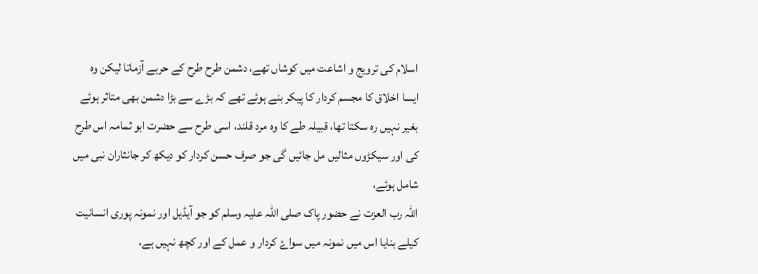اسلام کی ترویج و اشاعت میں کوشاں تھے، دشمن طرح طرح کے حربے آزماتا لیکن وہ ایسا اخلاق کا مجسم کردار کا پیکر بنے ہوئے تھے کہ بڑے سے بڑا دشمن بھی متاثر ہوئے بغیر نہیں رہ سکتا تھا، قبیلہ طے کا وہ مرد قلند، اسی طرح سے حضرت ابو ثمامہ اس طرح کی اور سیکڑوں مثالیں مل جائیں گی جو صرف حسن کردار کو دیکھ کر جانثاران نبی میں شامل ہوئے،
اللہ رب العزت نے حضور پاک صلی اللہ علیہ وسلم کو جو آیڈیل اور نمونہ پوری انسانیت کیلے بنایا اس میں نمونہ میں سواۓ کردار و عمل کے اور کچھ نہیں ہے،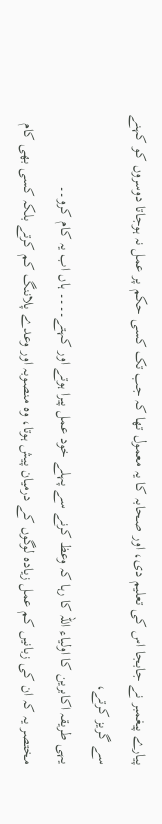پیارے پیغمبر نے جابجا اس کی تعلیم دی، اور صحابہ کا یہ معمول تھا کہ جب تک کسی حکم پر عمل نہ ہوجاتا دوسروں کو کہنے سے گریز کرتے،
یہی طریقہ اکابرین کا اولیاء اللہ کا رہا کہ وعظ کرنے سے پہلے خود عمل پیرا ہوتے اور کہتے۔۔۔۔ ہاں اب یہ کام کرو۔۔
مختصر یہ کہ ان کی زبانیں کم عمل زیادہ لوگوں کے درمیان پیش ہوتا، وہ منصوبہ اور وعدے پلاننگ کم کرتے بلکہ کسی بھی کام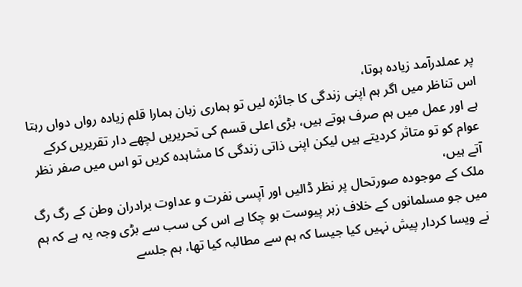پر عملدرآمد زیادہ ہوتا،
اس تناظر میں اگر ہم اپنی زندگی کا جائزہ لیں تو ہماری زبان ہمارا قلم زیادہ رواں دواں رہتا ہے اور عمل میں ہم صرف ہوتے ہیں، بڑی اعلی قسم کی تحریریں لچھے دار تقریریں کرکے عوام کو تو متاثر کردیتے ہیں لیکن اپنی ذاتی زندگی کا مشاہدہ کریں تو اس میں صفر نظر آتے ہیں،
ملک کے موجودہ صورتحال پر نظر ڈالیں اور آپسی نفرت و عداوت برادران وطن کے رگ رگ میں جو مسلمانوں کے خلاف زہر پیوست ہو چکا ہے اس کی سب سے بڑی وجہ یہ ہے کہ ہم نے ویسا کردار پیش نہیں کیا جیسا کہ ہم سے مطالبہ کیا تھا، ہم جلسے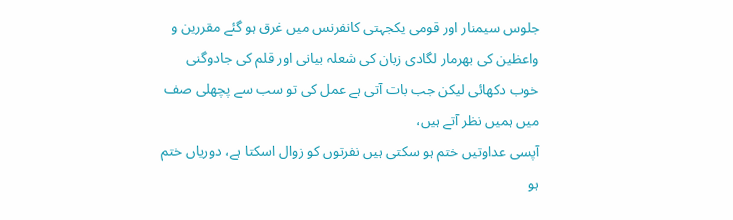جلوس سیمنار اور قومی یکجہتی کانفرنس میں غرق ہو گئے مقررین و واعظین کی بھرمار لگادی زبان کی شعلہ بیانی اور قلم کی جادوگنی خوب دکھائی لیکن جب بات آتی ہے عمل کی تو سب سے پچھلی صف میں ہمیں نظر آتے ہیں،
آپسی عداوتیں ختم ہو سکتی ہیں نفرتوں کو زوال اسکتا ہے، دوریاں ختم ہو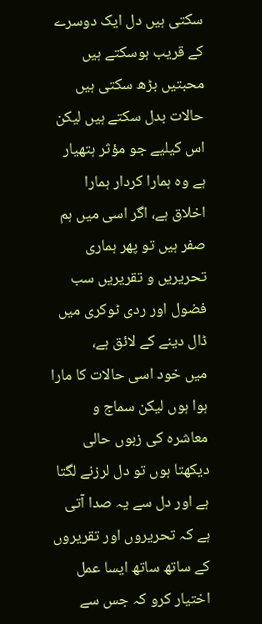سکتی ہیں دل ایک دوسرے کے قریب ہوسکتے ہیں محبتیں بڑھ سکتی ہیں حالات بدل سکتے ہیں لیکن اس کیلیے جو مؤثر ہتھیار ہے وہ ہمارا کردار ہمارا اخلاق ہے، اگر اسی میں ہم صفر ہیں تو پھر ہماری تحریریں و تقریریں سب فضول اور ردی ٹوکری میں ڈال دینے کے لائق ہے،
میں خود اسی حالات کا مارا ہوا ہوں لیکن سماج و معاشرہ کی زبوں حالی دیکھتا ہوں تو دل لرزنے لگتا ہے اور دل سے یہ صدا آتی ہے کہ تحریروں اور تقریروں کے ساتھ ساتھ ایسا عمل اختیار کرو کہ جس سے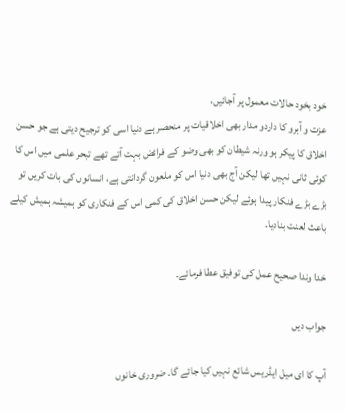خود بخود حالات معمول پر آجائیں،
عزت و آبرو کا داردو مدار بھی اخلاقیات پر منحصر ہے دنیا اسی کو ترجیح دیتی ہے جو حسن اخلاق کا پیکر ہو ورنہ شیطان کو بھی وضو کے فرائض بہت آتے تھے تبحر علمی میں اس کا کوئی ثانی نہیں تھا لیکن آج بھی دنیا اس کو ملعون گردانتی ہے، انسانوں کی بات کریں تو بڑے بڑے فنکار پیدا ہوئے لیکن حسن اخلاق کی کمی اس کے فنکاری کو ہمیشہ ہمیش کیلے باعث لعنت بنادیا۔

خدا وندا صحیح عمل کی توفیق عطا فرمائے۔

جواب دیں

آپ کا ای میل ایڈریس شائع نہیں کیا جائے گا۔ ضروری خانوں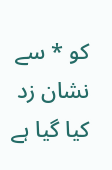کو * سے نشان زد کیا گیا ہے